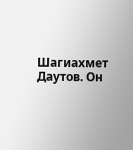Шагиахмет Даутов. Он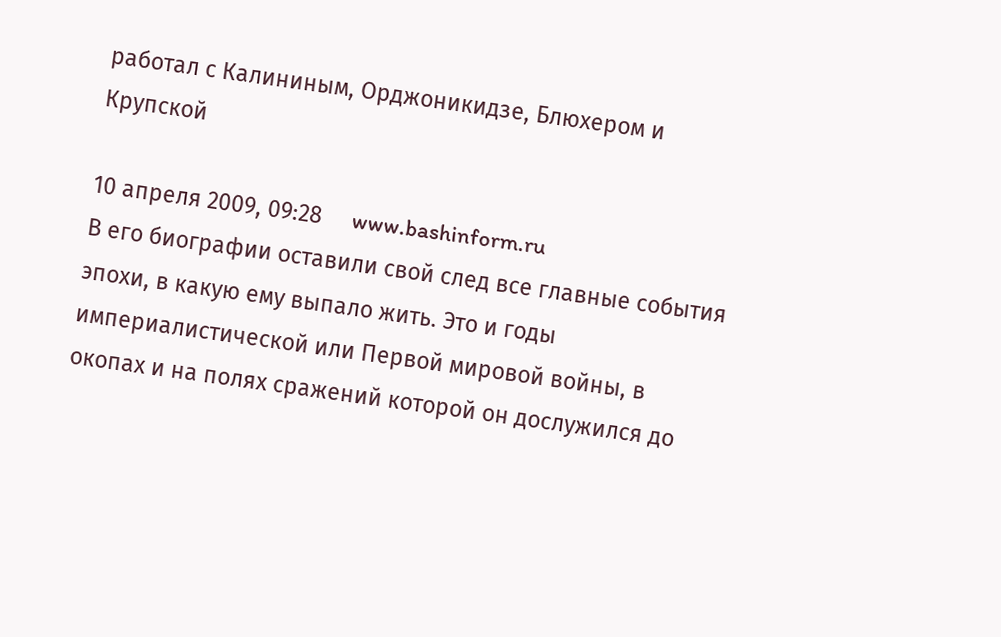работал с Калининым, Орджоникидзе, Блюхером и Крупской

10 апреля 2009, 09:28     www.bashinform.ru
В его биографии оставили свой след все главные события эпохи, в какую ему выпало жить. Это и годы империалистической или Первой мировой войны, в окопах и на полях сражений которой он дослужился до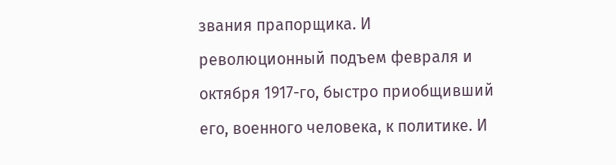звания прапорщика. И революционный подъем февраля и октября 1917-го, быстро приобщивший его, военного человека, к политике. И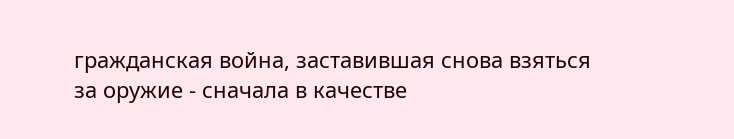гражданская война, заставившая снова взяться за оружие - сначала в качестве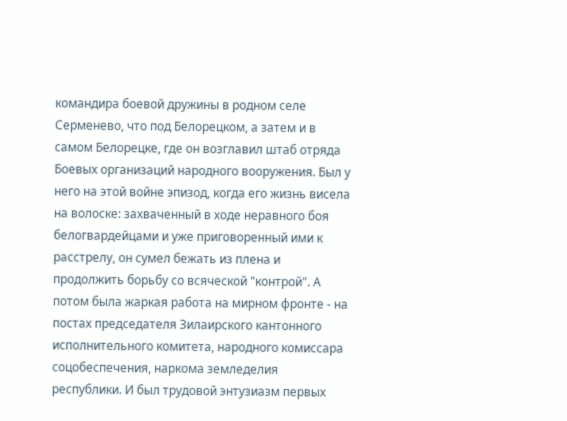командира боевой дружины в родном селе Серменево, что под Белорецком, а затем и в самом Белорецке, где он возглавил штаб отряда Боевых организаций народного вооружения. Был у него на этой войне эпизод, когда его жизнь висела на волоске: захваченный в ходе неравного боя белогвардейцами и уже приговоренный ими к расстрелу, он сумел бежать из плена и продолжить борьбу со всяческой "контрой". А потом была жаркая работа на мирном фронте - на постах председателя Зилаирского кантонного исполнительного комитета, народного комиссара соцобеспечения, наркома земледелия республики. И был трудовой энтузиазм первых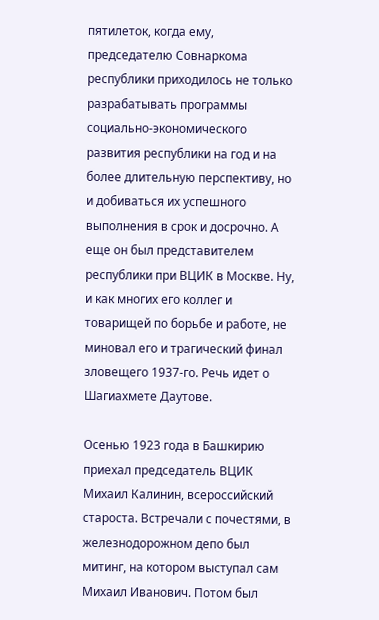пятилеток, когда ему, председателю Совнаркома республики приходилось не только разрабатывать программы социально-экономического развития республики на год и на более длительную перспективу, но и добиваться их успешного выполнения в срок и досрочно. А еще он был представителем республики при ВЦИК в Москве. Ну, и как многих его коллег и товарищей по борьбе и работе, не миновал его и трагический финал зловещего 1937-го. Речь идет о Шагиахмете Даутове.

Осенью 1923 года в Башкирию приехал председатель ВЦИК Михаил Калинин, всероссийский староста. Встречали с почестями, в железнодорожном депо был митинг, на котором выступал сам Михаил Иванович. Потом был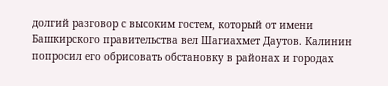долгий разговор с высоким гостем, который от имени Башкирского правительства вел Шагиахмет Даутов. Калинин попросил его обрисовать обстановку в районах и городах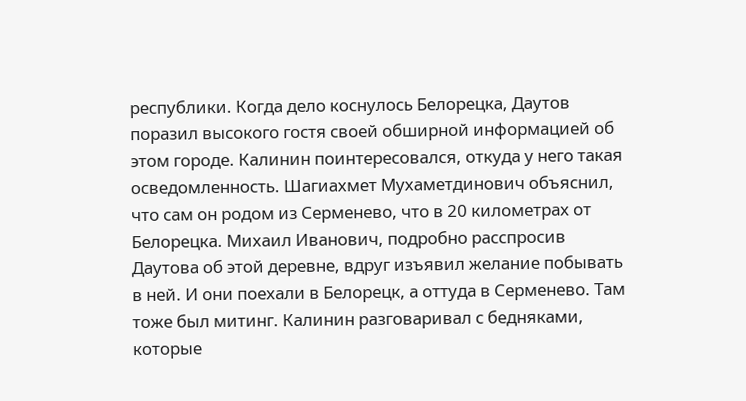республики. Когда дело коснулось Белорецка, Даутов поразил высокого гостя своей обширной информацией об этом городе. Калинин поинтересовался, откуда у него такая осведомленность. Шагиахмет Мухаметдинович объяснил, что сам он родом из Серменево, что в 20 километрах от Белорецка. Михаил Иванович, подробно расспросив Даутова об этой деревне, вдруг изъявил желание побывать в ней. И они поехали в Белорецк, а оттуда в Серменево. Там тоже был митинг. Калинин разговаривал с бедняками, которые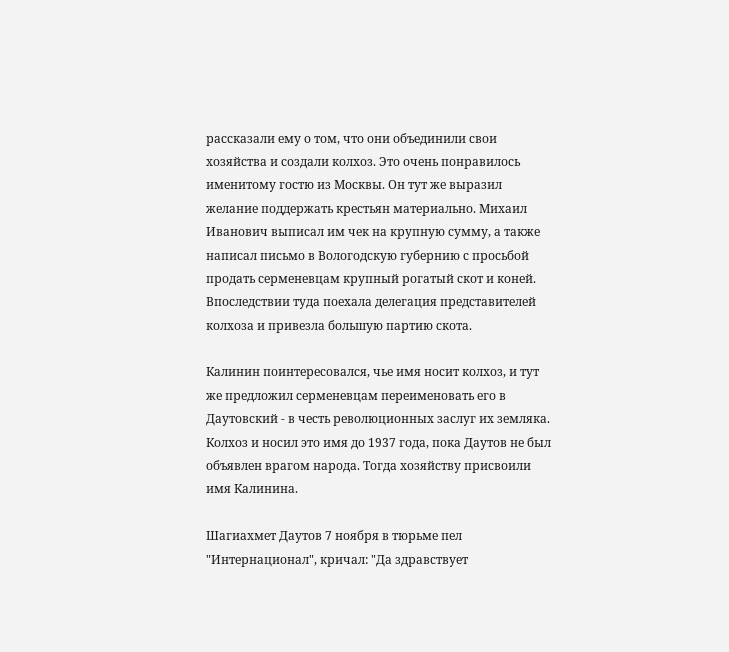рассказали ему о том, что они объединили свои хозяйства и создали колхоз. Это очень понравилось именитому гостю из Москвы. Он тут же выразил желание поддержать крестьян материально. Михаил Иванович выписал им чек на крупную сумму, а также написал письмо в Вологодскую губернию с просьбой продать серменевцам крупный рогатый скот и коней. Впоследствии туда поехала делегация представителей колхоза и привезла большую партию скота.

Калинин поинтересовался, чье имя носит колхоз, и тут же предложил серменевцам переименовать его в Даутовский - в честь революционных заслуг их земляка. Колхоз и носил это имя до 1937 года, пока Даутов не был объявлен врагом народа. Тогда хозяйству присвоили имя Калинина.

Шагиахмет Даутов 7 ноября в тюрьме пел "Интернационал", кричал: "Да здравствует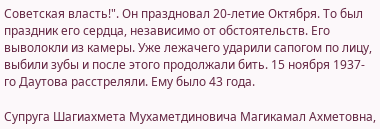Советская власть!". Он праздновал 20-летие Октября. То был праздник его сердца, независимо от обстоятельств. Его выволокли из камеры. Уже лежачего ударили сапогом по лицу, выбили зубы и после этого продолжали бить. 15 ноября 1937-го Даутова расстреляли. Ему было 43 года.

Супруга Шагиахмета Мухаметдиновича Магикамал Ахметовна,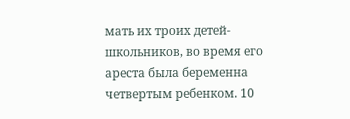мать их троих детей-школьников, во время его ареста была беременна четвертым ребенком. 10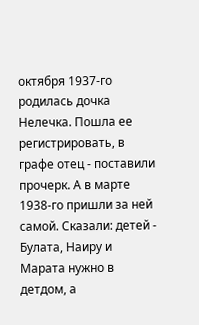октября 1937-го родилась дочка Нелечка. Пошла ее регистрировать, в графе отец - поставили прочерк. А в марте 1938-го пришли за ней самой. Сказали: детей - Булата, Наиру и Марата нужно в детдом, а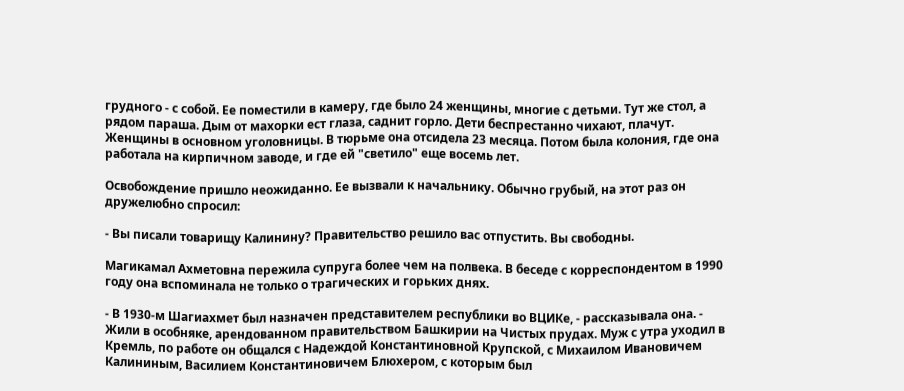грудного - с собой. Ее поместили в камеру, где было 24 женщины, многие с детьми. Тут же стол, а рядом параша. Дым от махорки ест глаза, саднит горло. Дети беспрестанно чихают, плачут. Женщины в основном уголовницы. В тюрьме она отсидела 23 месяца. Потом была колония, где она работала на кирпичном заводе, и где ей "светило" еще восемь лет.

Освобождение пришло неожиданно. Ее вызвали к начальнику. Обычно грубый, на этот раз он дружелюбно спросил:

- Вы писали товарищу Калинину? Правительство решило вас отпустить. Вы свободны.

Магикамал Ахметовна пережила супруга более чем на полвека. В беседе с корреспондентом в 1990 году она вспоминала не только о трагических и горьких днях.

- В 1930-м Шагиахмет был назначен представителем республики во ВЦИКе, - рассказывала она. - Жили в особняке, арендованном правительством Башкирии на Чистых прудах. Муж с утра уходил в Кремль, по работе он общался с Надеждой Константиновной Крупской, с Михаилом Ивановичем Калининым, Василием Константиновичем Блюхером, с которым был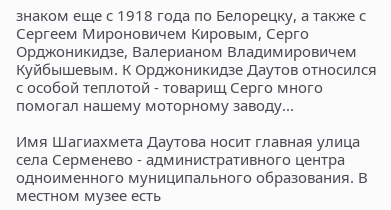знаком еще с 1918 года по Белорецку, а также с Сергеем Мироновичем Кировым, Серго Орджоникидзе, Валерианом Владимировичем Куйбышевым. К Орджоникидзе Даутов относился с особой теплотой - товарищ Серго много помогал нашему моторному заводу...

Имя Шагиахмета Даутова носит главная улица села Серменево - административного центра одноименного муниципального образования. В местном музее есть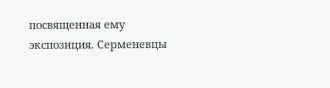посвященная ему экспозиция. Серменевцы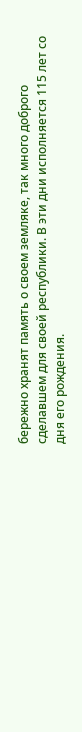бережно хранят память о своем земляке, так много доброго сделавшем для своей республики. В эти дни исполняется 115 лет со дня его рождения.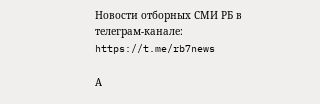Новости отборных СМИ РБ в телеграм-канале: https://t.me/rb7news

А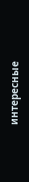интересные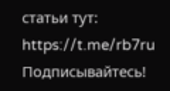статьи тут: https://t.me/rb7ru Подписывайтесь!